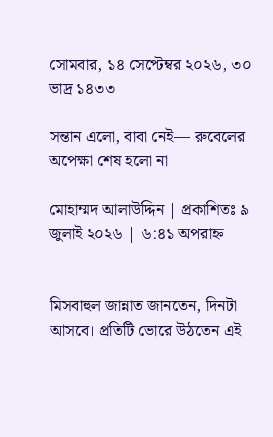সোমবার, ১৪ সেপ্টেম্বর ২০২৬, ৩০ ভাদ্র ১৪৩৩

সন্তান এলো, বাবা নেই— রুবেলের অপেক্ষা শেষ হলো না

মোহাম্মদ আলাউদ্দিন | প্রকাশিতঃ ৯ জুলাই ২০২৬ | ৬:৪১ অপরাহ্ন


মিসবাহুল জান্নাত জানতেন, দিনটা আসবে। প্রতিটি ভোরে উঠতেন এই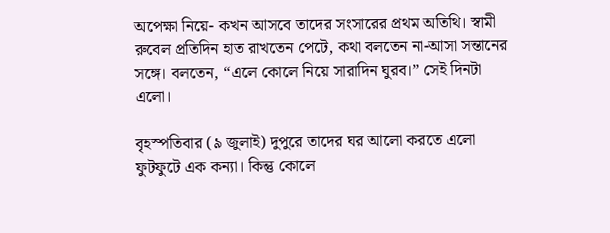অপেক্ষা নিয়ে- কখন আসবে তাদের সংসারের প্রথম অতিথি। স্বামী রুবেল প্রতিদিন হাত রাখতেন পেটে, কথা বলতেন না-আসা সন্তানের সঙ্গে। বলতেন, “এলে কোলে নিয়ে সারাদিন ঘুরব।” সেই দিনটা এলো।

বৃহস্পতিবার (৯ জুলাই) দুপুরে তাদের ঘর আলো করতে এলো ফুটফুটে এক কন্যা। কিন্তু কোলে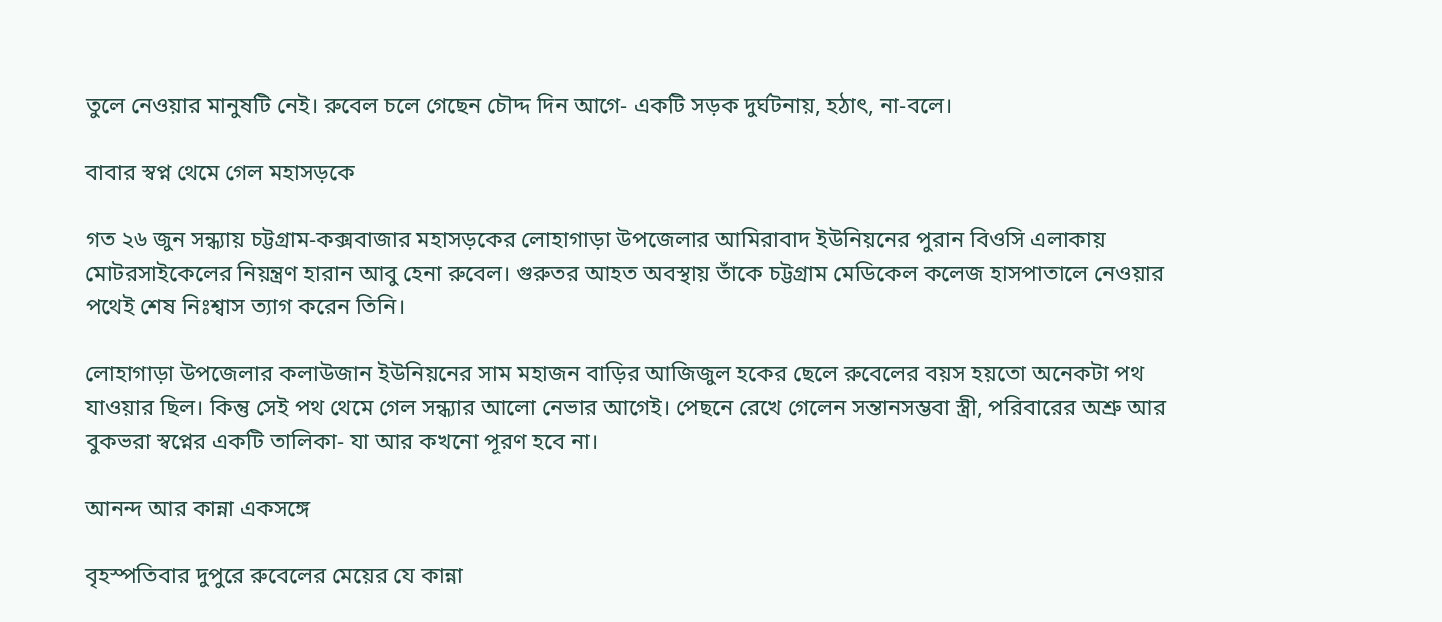তুলে নেওয়ার মানুষটি নেই। রুবেল চলে গেছেন চৌদ্দ দিন আগে- একটি সড়ক দুর্ঘটনায়, হঠাৎ, না-বলে।

বাবার স্বপ্ন থেমে গেল মহাসড়কে

গত ২৬ জুন সন্ধ্যায় চট্টগ্রাম-কক্সবাজার মহাসড়কের লোহাগাড়া উপজেলার আমিরাবাদ ইউনিয়নের পুরান বিওসি এলাকায় মোটরসাইকেলের নিয়ন্ত্রণ হারান আবু হেনা রুবেল। গুরুতর আহত অবস্থায় তাঁকে চট্টগ্রাম মেডিকেল কলেজ হাসপাতালে নেওয়ার পথেই শেষ নিঃশ্বাস ত্যাগ করেন তিনি।

লোহাগাড়া উপজেলার কলাউজান ইউনিয়নের সাম মহাজন বাড়ির আজিজুল হকের ছেলে রুবেলের বয়স হয়তো অনেকটা পথ যাওয়ার ছিল। কিন্তু সেই পথ থেমে গেল সন্ধ্যার আলো নেভার আগেই। পেছনে রেখে গেলেন সন্তানসম্ভবা স্ত্রী, পরিবারের অশ্রু আর বুকভরা স্বপ্নের একটি তালিকা- যা আর কখনো পূরণ হবে না।

আনন্দ আর কান্না একসঙ্গে

বৃহস্পতিবার দুপুরে রুবেলের মেয়ের যে কান্না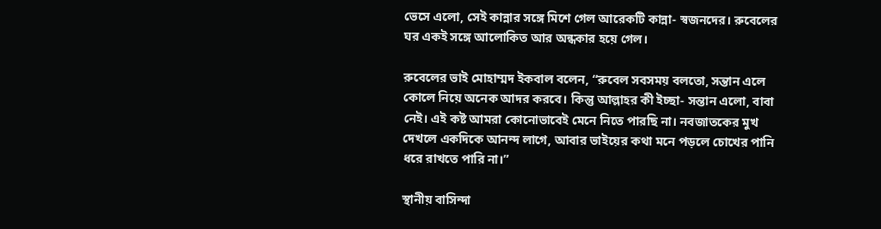ভেসে এলো, সেই কান্নার সঙ্গে মিশে গেল আরেকটি কান্না- স্বজনদের। রুবেলের ঘর একই সঙ্গে আলোকিত আর অন্ধকার হয়ে গেল।

রুবেলের ভাই মোহাম্মদ ইকবাল বলেন, “রুবেল সবসময় বলতো, সন্তান এলে কোলে নিয়ে অনেক আদর করবে। কিন্তু আল্লাহর কী ইচ্ছা- সন্তান এলো, বাবা নেই। এই কষ্ট আমরা কোনোভাবেই মেনে নিতে পারছি না। নবজাতকের মুখ দেখলে একদিকে আনন্দ লাগে, আবার ভাইয়ের কথা মনে পড়লে চোখের পানি ধরে রাখতে পারি না।”

স্থানীয় বাসিন্দা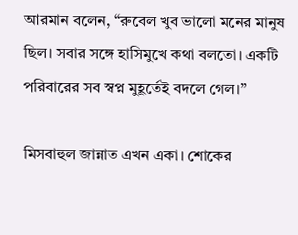আরমান বলেন, “রুবেল খুব ভালো মনের মানুষ ছিল। সবার সঙ্গে হাসিমুখে কথা বলতো। একটি পরিবারের সব স্বপ্ন মুহূর্তেই বদলে গেল।”

মিসবাহুল জান্নাত এখন একা। শোকের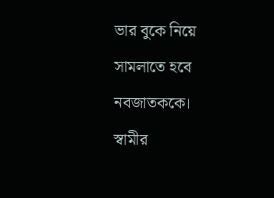ভার বুকে নিয়ে সামলাতে হবে নবজাতককে। স্বামীর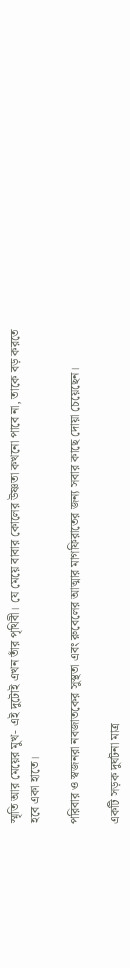স্মৃতি আর মেয়ের মুখ- এই দুটোই এখন তাঁর পৃথিবী। যে মেয়ে বাবার কোলের উষ্ণতা কখনো পাবে না, তাকে বড় করতে হবে একা হাতে।

পরিবার ও স্বজনরা নবজাতকের সুস্থতা এবং রুবেলের আত্মার মাগফিরাতের জন্য সবার কাছে দোয়া চেয়েছেন।

একটি সড়ক দুর্ঘটনা মাত্র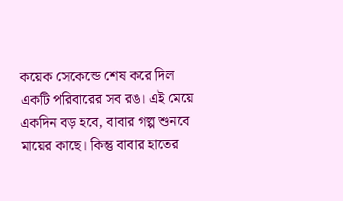কয়েক সেকেন্ডে শেষ করে দিল একটি পরিবারের সব রঙ। এই মেয়ে একদিন বড় হবে, বাবার গল্প শুনবে মায়ের কাছে। কিন্তু বাবার হাতের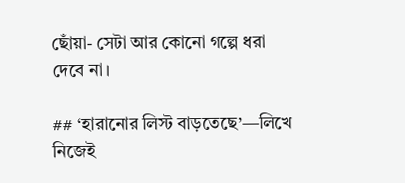ছোঁয়া- সেটা আর কোনো গল্পে ধরা দেবে না।

## ‘হারানোর লিস্ট বাড়তেছে’—লিখে নিজেই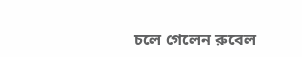চলে গেলেন রুবেল